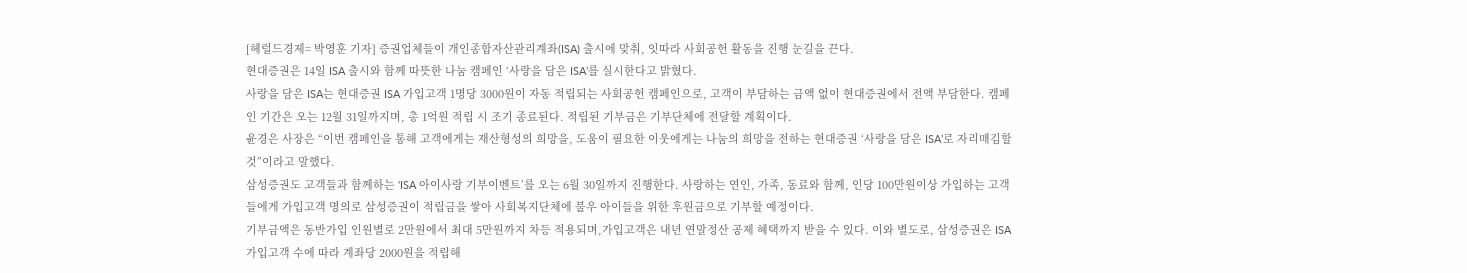[헤럴드경제= 박영훈 기자] 증권업체들이 개인종합자산관리계좌(ISA) 출시에 맞춰, 잇따라 사회공헌 활동을 진행 눈길을 끈다.
현대증권은 14일 ISA 출시와 함께 따뜻한 나눔 캠페인 ‘사랑을 담은 ISA’를 실시한다고 밝혔다.
사랑을 담은 ISA는 현대증권 ISA 가입고객 1명당 3000원이 자동 적립되는 사회공헌 캠페인으로, 고객이 부담하는 금액 없이 현대증권에서 전액 부담한다. 캠페인 기간은 오는 12월 31일까지며, 총 1억원 적립 시 조기 종료된다. 적립된 기부금은 기부단체에 전달할 계획이다.
윤경은 사장은 “이번 캠페인을 통해 고객에게는 재산형성의 희망을, 도움이 필요한 이웃에게는 나눔의 희망을 전하는 현대증권 ‘사랑을 담은 ISA’로 자리매김할 것”이라고 말했다.
삼성증권도 고객들과 함께하는 ‘ISA 아이사랑 기부이벤트’를 오는 6월 30일까지 진행한다. 사랑하는 연인, 가족, 동료와 함께, 인당 100만원이상 가입하는 고객들에게 가입고객 명의로 삼성증권이 적립금을 쌓아 사회복지단체에 불우 아이들을 위한 후원금으로 기부할 예정이다.
기부금액은 동반가입 인원별로 2만원에서 최대 5만원까지 차등 적용되며,가입고객은 내년 연말정산 공제 혜택까지 받을 수 있다. 이와 별도로, 삼성증권은 ISA가입고객 수에 따라 계좌당 2000원을 적립해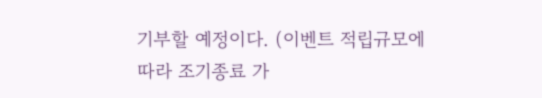기부할 예정이다. (이벤트 적립규모에 따라 조기종료 가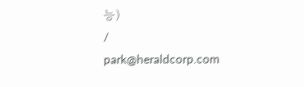능)
/
park@heraldcorp.com